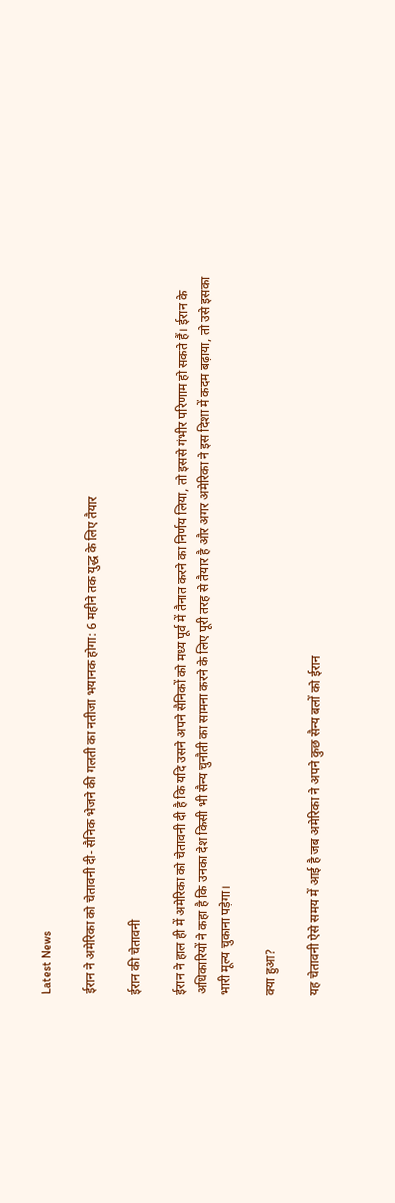Latest News

ईरान ने अमेरिका को चेतावनी दी- सैनिक भेजने की गलती का नतीजा भयानक होगा: 6 महीने तक युद्ध के लिए तैयार

ईरान की चेतावनी

ईरान ने हाल ही में अमेरिका को चेतावनी दी है कि यदि उसने अपने सैनिकों को मध्य पूर्व में तैनात करने का निर्णय लिया, तो इससे गंभीर परिणाम हो सकते हैं। ईरान के अधिकारियों ने कहा है कि उनका देश किसी भी सैन्य चुनौती का सामना करने के लिए पूरी तरह से तैयार है और अगर अमेरिका ने इस दिशा में कदम बढ़ाया, तो उसे इसका भारी मूल्य चुकाना पड़ेगा।

क्या हुआ?

यह चेतावनी ऐसे समय में आई है जब अमेरिका ने अपने कुछ सैन्य बलों को ईरान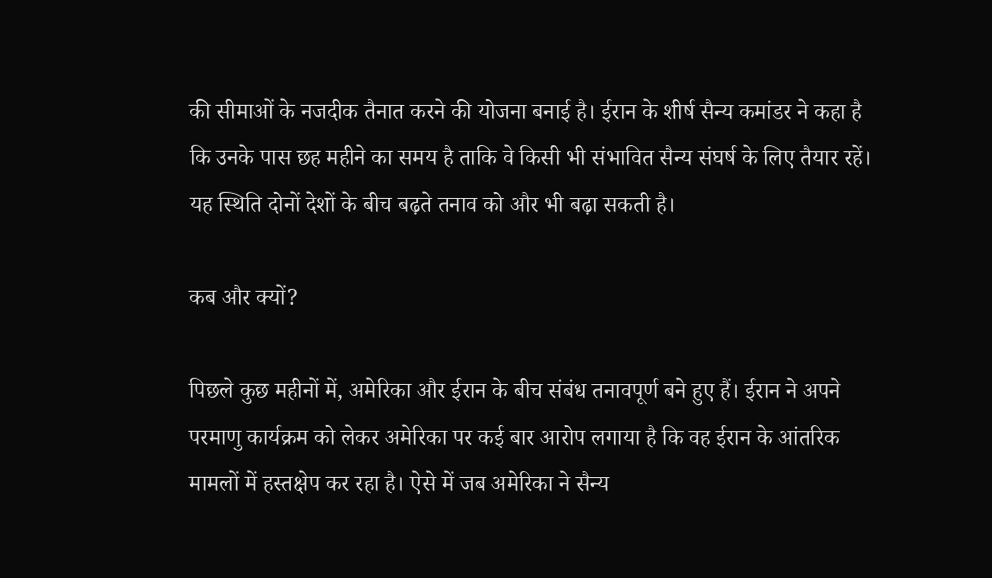की सीमाओं के नजदीक तैनात करने की योजना बनाई है। ईरान के शीर्ष सैन्य कमांडर ने कहा है कि उनके पास छह महीने का समय है ताकि वे किसी भी संभावित सैन्य संघर्ष के लिए तैयार रहें। यह स्थिति दोनों देशों के बीच बढ़ते तनाव को और भी बढ़ा सकती है।

कब और क्यों?

पिछले कुछ महीनों में, अमेरिका और ईरान के बीच संबंध तनावपूर्ण बने हुए हैं। ईरान ने अपने परमाणु कार्यक्रम को लेकर अमेरिका पर कई बार आरोप लगाया है कि वह ईरान के आंतरिक मामलों में हस्तक्षेप कर रहा है। ऐसे में जब अमेरिका ने सैन्य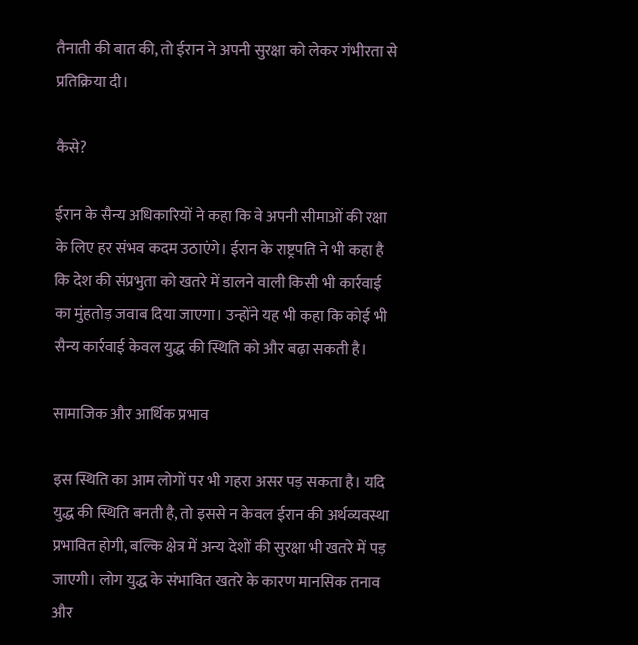तैनाती की बात की, तो ईरान ने अपनी सुरक्षा को लेकर गंभीरता से प्रतिक्रिया दी।

कैसे?

ईरान के सैन्य अधिकारियों ने कहा कि वे अपनी सीमाओं की रक्षा के लिए हर संभव कदम उठाएंगे। ईरान के राष्ट्रपति ने भी कहा है कि देश की संप्रभुता को खतरे में डालने वाली किसी भी कार्रवाई का मुंहतोड़ जवाब दिया जाएगा। उन्होंने यह भी कहा कि कोई भी सैन्य कार्रवाई केवल युद्ध की स्थिति को और बढ़ा सकती है।

सामाजिक और आर्थिक प्रभाव

इस स्थिति का आम लोगों पर भी गहरा असर पड़ सकता है। यदि युद्ध की स्थिति बनती है, तो इससे न केवल ईरान की अर्थव्यवस्था प्रभावित होगी, बल्कि क्षेत्र में अन्य देशों की सुरक्षा भी खतरे में पड़ जाएगी। लोग युद्ध के संभावित खतरे के कारण मानसिक तनाव और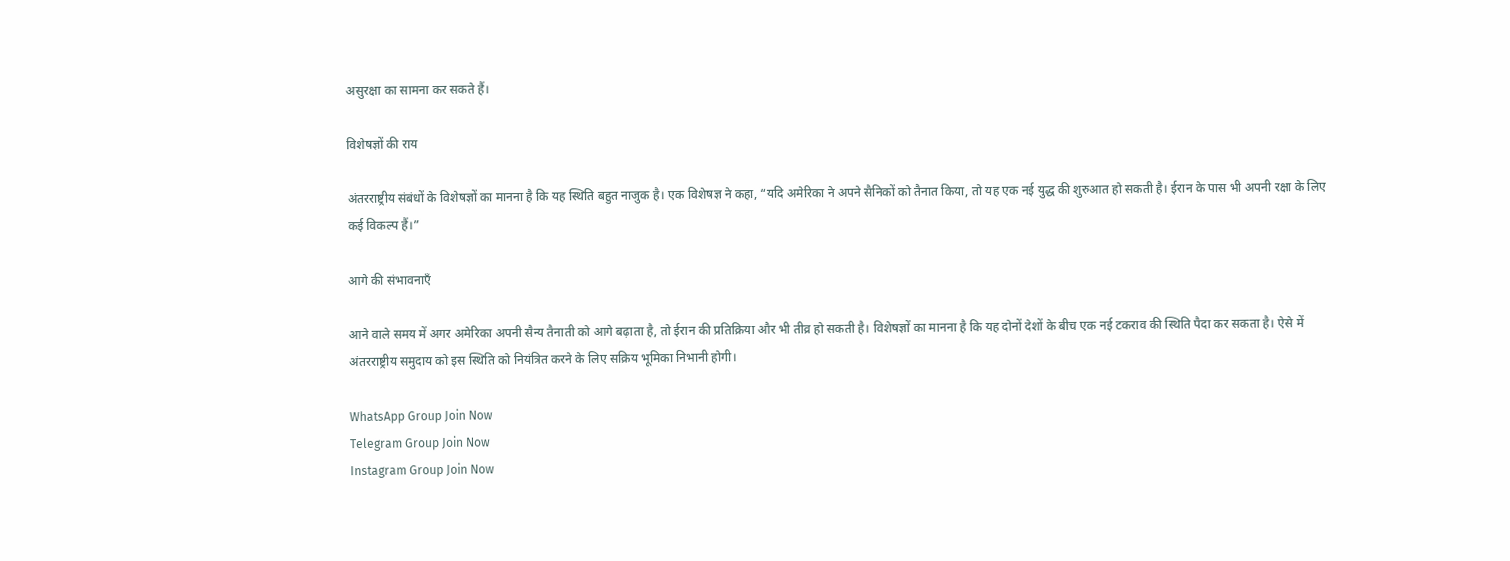असुरक्षा का सामना कर सकते हैं।

विशेषज्ञों की राय

अंतरराष्ट्रीय संबंधों के विशेषज्ञों का मानना है कि यह स्थिति बहुत नाजुक है। एक विशेषज्ञ ने कहा, “यदि अमेरिका ने अपने सैनिकों को तैनात किया, तो यह एक नई युद्ध की शुरुआत हो सकती है। ईरान के पास भी अपनी रक्षा के लिए कई विकल्प हैं।”

आगे की संभावनाएँ

आने वाले समय में अगर अमेरिका अपनी सैन्य तैनाती को आगे बढ़ाता है, तो ईरान की प्रतिक्रिया और भी तीव्र हो सकती है। विशेषज्ञों का मानना है कि यह दोनों देशों के बीच एक नई टकराव की स्थिति पैदा कर सकता है। ऐसे में अंतरराष्ट्रीय समुदाय को इस स्थिति को नियंत्रित करने के लिए सक्रिय भूमिका निभानी होगी।

WhatsApp Group Join Now
Telegram Group Join Now
Instagram Group Join Now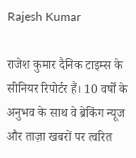Rajesh Kumar

राजेश कुमार दैनिक टाइम्स के सीनियर रिपोर्टर हैं। 10 वर्षों के अनुभव के साथ वे ब्रेकिंग न्यूज और ताज़ा खबरों पर त्वरित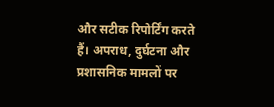और सटीक रिपोर्टिंग करते हैं। अपराध, दुर्घटना और प्रशासनिक मामलों पर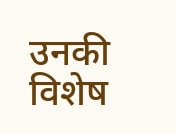उनकी विशेष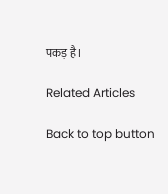पकड़ है।

Related Articles

Back to top button